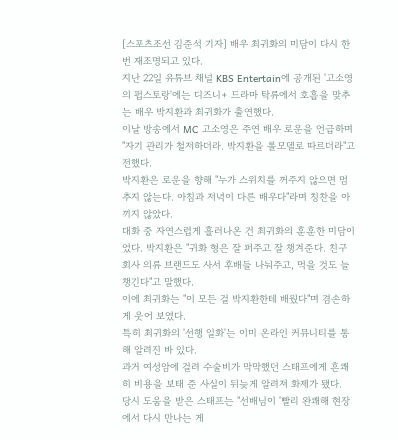[스포츠조선 김준석 기자] 배우 최귀화의 미담이 다시 한번 재조명되고 있다.
지난 22일 유튜브 채널 KBS Entertain에 공개된 '고소영의 펍스토랑'에는 디즈니+ 드라마 탁류에서 호흡을 맞추는 배우 박지환과 최귀화가 출연했다.
이날 방송에서 MC 고소영은 주연 배우 로운을 언급하며 "자기 관리가 철저하더라. 박지환을 롤모델로 따르더라"고 전했다.
박지환은 로운을 향해 "누가 스위치를 꺼주지 않으면 멈추지 않는다. 아침과 저녁이 다른 배우다"라며 칭찬을 아끼지 않았다.
대화 중 자연스럽게 흘러나온 건 최귀화의 훈훈한 미담이었다. 박지환은 "귀화 형은 잘 퍼주고 잘 챙겨준다. 친구 회사 의류 브랜드도 사서 후배들 나눠주고, 먹을 것도 늘 챙긴다"고 말했다.
이에 최귀화는 "이 모든 걸 박지환한테 배웠다"며 겸손하게 웃어 보였다.
특히 최귀화의 '선행 일화'는 이미 온라인 커뮤니티를 통해 알려진 바 있다.
과거 여성암에 걸려 수술비가 막막했던 스태프에게 흔쾌히 비용을 보태 준 사실이 뒤늦게 알려져 화제가 됐다.
당시 도움을 받은 스태프는 "선배님이 '빨리 완쾌해 현장에서 다시 만나는 게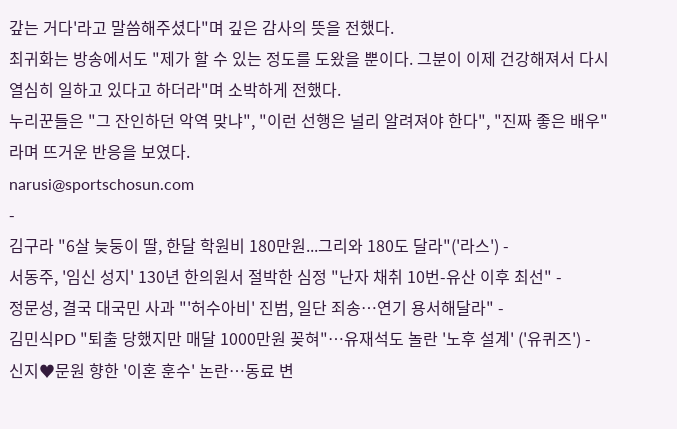갚는 거다'라고 말씀해주셨다"며 깊은 감사의 뜻을 전했다.
최귀화는 방송에서도 "제가 할 수 있는 정도를 도왔을 뿐이다. 그분이 이제 건강해져서 다시 열심히 일하고 있다고 하더라"며 소박하게 전했다.
누리꾼들은 "그 잔인하던 악역 맞냐", "이런 선행은 널리 알려져야 한다", "진짜 좋은 배우"라며 뜨거운 반응을 보였다.
narusi@sportschosun.com
-
김구라 "6살 늦둥이 딸, 한달 학원비 180만원...그리와 180도 달라"('라스') -
서동주, '임신 성지' 130년 한의원서 절박한 심정 "난자 채취 10번-유산 이후 최선" -
정문성, 결국 대국민 사과 "'허수아비' 진범, 일단 죄송…연기 용서해달라" -
김민식PD "퇴출 당했지만 매달 1000만원 꽂혀"…유재석도 놀란 '노후 설계' ('유퀴즈') -
신지♥문원 향한 '이혼 훈수' 논란…동료 변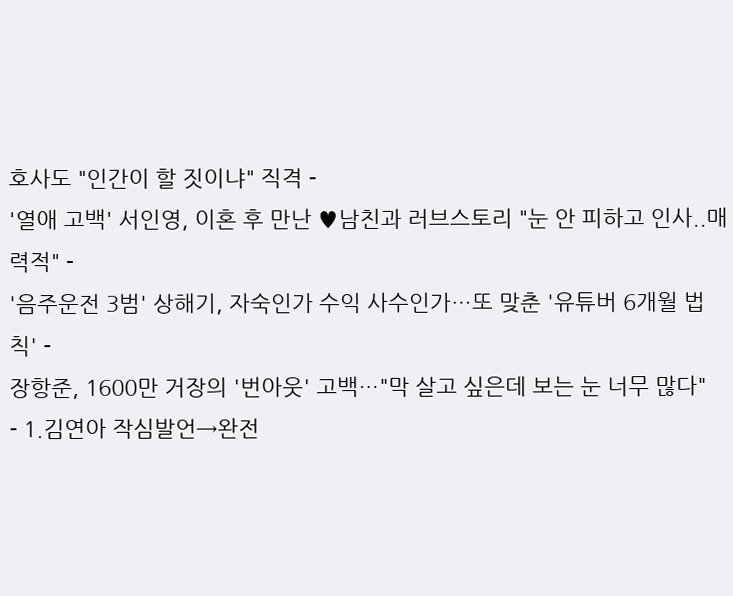호사도 "인간이 할 짓이냐" 직격 -
'열애 고백' 서인영, 이혼 후 만난 ♥남친과 러브스토리 "눈 안 피하고 인사..매력적" -
'음주운전 3범' 상해기, 자숙인가 수익 사수인가…또 맞춘 '유튜버 6개월 법칙' -
장항준, 1600만 거장의 '번아웃' 고백…"막 살고 싶은데 보는 눈 너무 많다"
- 1.김연아 작심발언→완전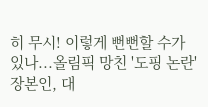히 무시! 이렇게 뻔뻔할 수가 있나...올림픽 망친 '도핑 논란' 장본인, 대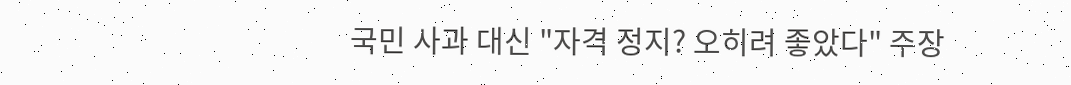국민 사과 대신 "자격 정지? 오히려 좋았다" 주장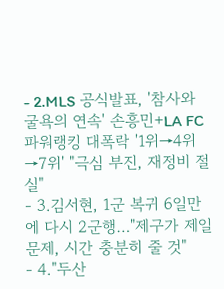- 2.MLS 공식발표, '참사와 굴욕의 연속' 손흥민+LA FC 파워랭킹 대폭락 '1위→4위→7위' "극심 부진, 재정비 절실"
- 3.김서현, 1군 복귀 6일만에 다시 2군행…"제구가 제일 문제, 시간 충분히 줄 것"
- 4."두산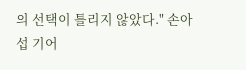의 선택이 틀리지 않았다." 손아섭 기어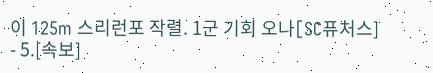이 125m 스리런포 작렬. 1군 기회 오나[SC퓨처스]
- 5.[속보]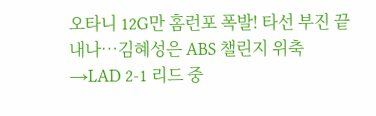오타니 12G만 홈런포 폭발! 타선 부진 끝내나…김혜성은 ABS 챌린지 위축→LAD 2-1 리드 중